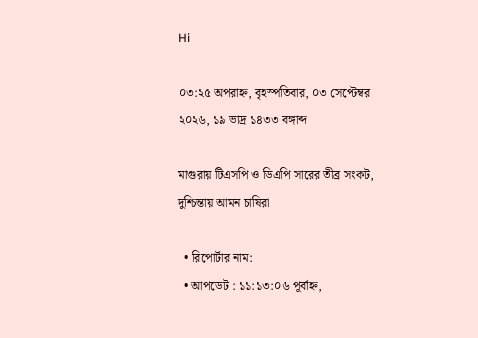Hi

০৩:২৫ অপরাহ্ন, বৃহস্পতিবার, ০৩ সেপ্টেম্বর ২০২৬, ১৯ ভাদ্র ১৪৩৩ বঙ্গাব্দ

মাগুরায় টিএসপি ও ডিএপি সারের তীব্র সংকট, দুশ্চিন্তায় আমন চাষিরা

  • রিপোর্টার নাম:
  • আপডেট : ১১:১৩:০৬ পূর্বাহ্ন,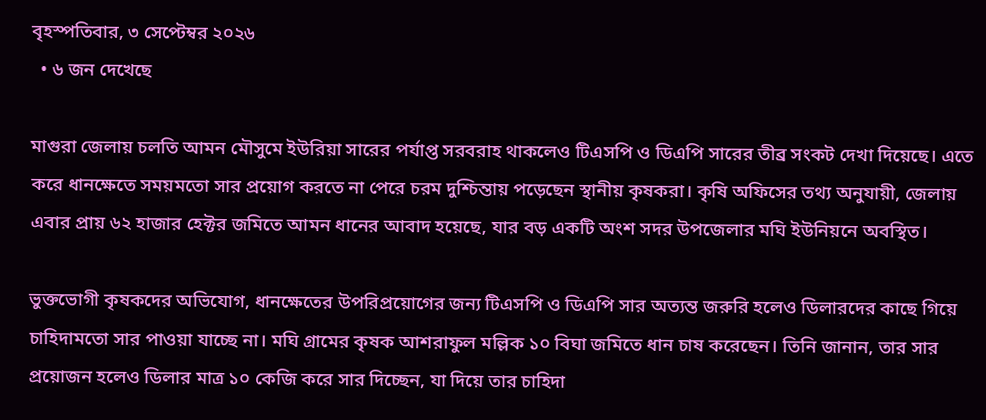বৃহস্পতিবার, ৩ সেপ্টেম্বর ২০২৬
  • ৬ জন দেখেছে

মাগুরা জেলায় চলতি আমন মৌসুমে ইউরিয়া সারের পর্যাপ্ত সরবরাহ থাকলেও টিএসপি ও ডিএপি সারের তীব্র সংকট দেখা দিয়েছে। এতে করে ধানক্ষেতে সময়মতো সার প্রয়োগ করতে না পেরে চরম দুশ্চিন্তায় পড়েছেন স্থানীয় কৃষকরা। কৃষি অফিসের তথ্য অনুযায়ী, জেলায় এবার প্রায় ৬২ হাজার হেক্টর জমিতে আমন ধানের আবাদ হয়েছে, যার বড় একটি অংশ সদর উপজেলার মঘি ইউনিয়নে অবস্থিত।

ভুক্তভোগী কৃষকদের অভিযোগ, ধানক্ষেতের উপরিপ্রয়োগের জন্য টিএসপি ও ডিএপি সার অত্যন্ত জরুরি হলেও ডিলারদের কাছে গিয়ে চাহিদামতো সার পাওয়া যাচ্ছে না। মঘি গ্রামের কৃষক আশরাফুল মল্লিক ১০ বিঘা জমিতে ধান চাষ করেছেন। তিনি জানান, তার সার প্রয়োজন হলেও ডিলার মাত্র ১০ কেজি করে সার দিচ্ছেন, যা দিয়ে তার চাহিদা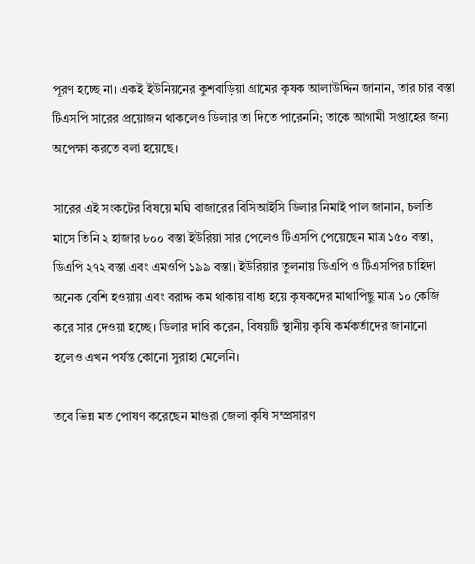পূরণ হচ্ছে না। একই ইউনিয়নের কুশবাড়িয়া গ্রামের কৃষক আলাউদ্দিন জানান, তার চার বস্তা টিএসপি সারের প্রয়োজন থাকলেও ডিলার তা দিতে পারেননি; তাকে আগামী সপ্তাহের জন্য অপেক্ষা করতে বলা হয়েছে।

সারের এই সংকটের বিষয়ে মঘি বাজারের বিসিআইসি ডিলার নিমাই পাল জানান, চলতি মাসে তিনি ২ হাজার ৮০০ বস্তা ইউরিয়া সার পেলেও টিএসপি পেয়েছেন মাত্র ১৫০ বস্তা, ডিএপি ২৭২ বস্তা এবং এমওপি ১৯৯ বস্তা। ইউরিয়ার তুলনায় ডিএপি ও টিএসপির চাহিদা অনেক বেশি হওয়ায় এবং বরাদ্দ কম থাকায় বাধ্য হয়ে কৃষকদের মাথাপিছু মাত্র ১০ কেজি করে সার দেওয়া হচ্ছে। ডিলার দাবি করেন, বিষয়টি স্থানীয় কৃষি কর্মকর্তাদের জানানো হলেও এখন পর্যন্ত কোনো সুরাহা মেলেনি।

তবে ভিন্ন মত পোষণ করেছেন মাগুরা জেলা কৃষি সম্প্রসারণ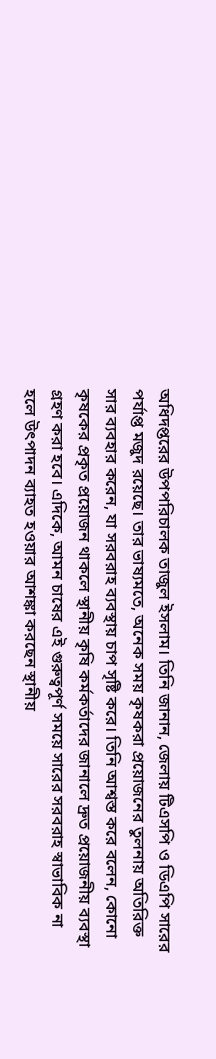অধিদপ্তরের উপপরিচালক তাজুল ইসলাম। তিনি জানান, জেলায় টিএসপি ও ডিএপি সারের পর্যাপ্ত মজুদ রয়েছে। তার ভাষ্যমতে, অনেক সময় কৃষকরা প্রয়োজনের তুলনায় অতিরিক্ত সার ব্যবহার করেন, যা সরবরাহ ব্যবস্থায় চাপ সৃষ্টি করে। তিনি আশ্বস্ত করে বলেন, কোনো কৃষকের প্রকৃত প্রয়োজন থাকলে স্থানীয় কৃষি কর্মকর্তাদের জানালে দ্রুত প্রয়োজনীয় ব্যবস্থা গ্রহণ করা হবে। এদিকে, আমন চাষের এই গুরুত্বপূর্ণ সময়ে সারের সরবরাহ স্বাভাবিক না হলে উৎপাদন ব্যাহত হওয়ার আশঙ্কা করছেন স্থানীয়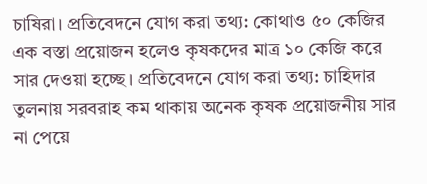চাষিরা। প্রতিবেদনে যোগ করা তথ্য: কোথাও ৫০ কেজির এক বস্তা প্রয়োজন হলেও কৃষকদের মাত্র ১০ কেজি করে সার দেওয়া হচ্ছে। প্রতিবেদনে যোগ করা তথ্য: চাহিদার তুলনায় সরবরাহ কম থাকায় অনেক কৃষক প্রয়োজনীয় সার না পেয়ে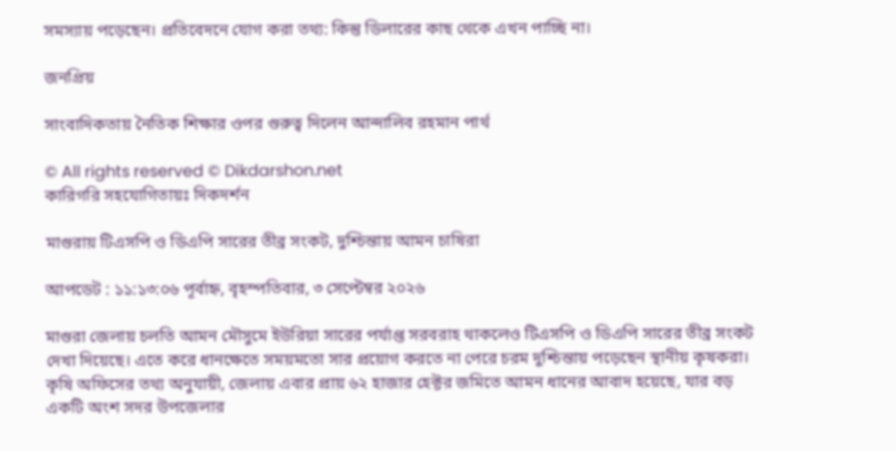সমস্যায় পড়েছেন। প্রতিবেদনে যোগ করা তথ্য: কিন্তু ডিলারের কাছ থেকে এখন পাচ্ছি না।

জনপ্রিয়

সাংবাদিকতায় নৈতিক শিক্ষার ওপর গুরুত্ব দিলেন আন্দালিব রহমান পার্থ

© All rights reserved © Dikdarshon.net
কারিগরি সহযোগিতায়ঃ দিকদর্শন

মাগুরায় টিএসপি ও ডিএপি সারের তীব্র সংকট, দুশ্চিন্তায় আমন চাষিরা

আপডেট : ১১:১৩:০৬ পূর্বাহ্ন, বৃহস্পতিবার, ৩ সেপ্টেম্বর ২০২৬

মাগুরা জেলায় চলতি আমন মৌসুমে ইউরিয়া সারের পর্যাপ্ত সরবরাহ থাকলেও টিএসপি ও ডিএপি সারের তীব্র সংকট দেখা দিয়েছে। এতে করে ধানক্ষেতে সময়মতো সার প্রয়োগ করতে না পেরে চরম দুশ্চিন্তায় পড়েছেন স্থানীয় কৃষকরা। কৃষি অফিসের তথ্য অনুযায়ী, জেলায় এবার প্রায় ৬২ হাজার হেক্টর জমিতে আমন ধানের আবাদ হয়েছে, যার বড় একটি অংশ সদর উপজেলার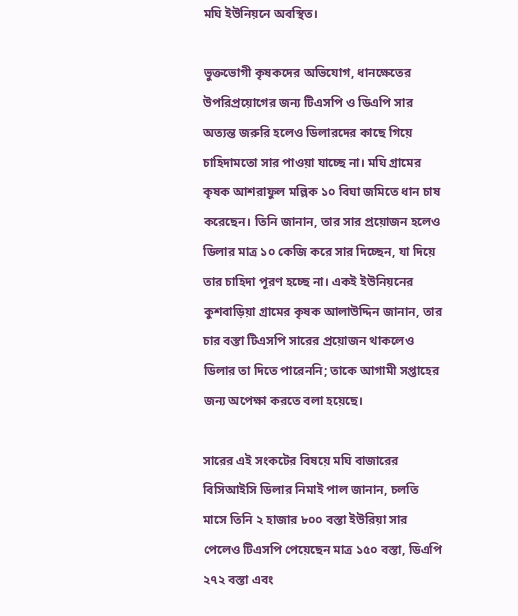মঘি ইউনিয়নে অবস্থিত।

ভুক্তভোগী কৃষকদের অভিযোগ, ধানক্ষেতের উপরিপ্রয়োগের জন্য টিএসপি ও ডিএপি সার অত্যন্ত জরুরি হলেও ডিলারদের কাছে গিয়ে চাহিদামতো সার পাওয়া যাচ্ছে না। মঘি গ্রামের কৃষক আশরাফুল মল্লিক ১০ বিঘা জমিতে ধান চাষ করেছেন। তিনি জানান, তার সার প্রয়োজন হলেও ডিলার মাত্র ১০ কেজি করে সার দিচ্ছেন, যা দিয়ে তার চাহিদা পূরণ হচ্ছে না। একই ইউনিয়নের কুশবাড়িয়া গ্রামের কৃষক আলাউদ্দিন জানান, তার চার বস্তা টিএসপি সারের প্রয়োজন থাকলেও ডিলার তা দিতে পারেননি; তাকে আগামী সপ্তাহের জন্য অপেক্ষা করতে বলা হয়েছে।

সারের এই সংকটের বিষয়ে মঘি বাজারের বিসিআইসি ডিলার নিমাই পাল জানান, চলতি মাসে তিনি ২ হাজার ৮০০ বস্তা ইউরিয়া সার পেলেও টিএসপি পেয়েছেন মাত্র ১৫০ বস্তা, ডিএপি ২৭২ বস্তা এবং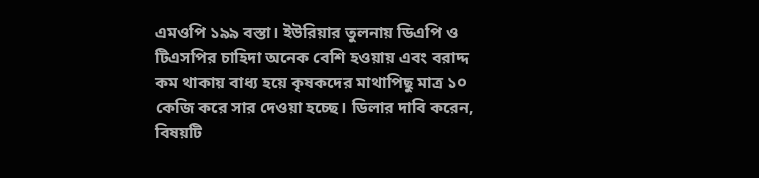এমওপি ১৯৯ বস্তা। ইউরিয়ার তুলনায় ডিএপি ও টিএসপির চাহিদা অনেক বেশি হওয়ায় এবং বরাদ্দ কম থাকায় বাধ্য হয়ে কৃষকদের মাথাপিছু মাত্র ১০ কেজি করে সার দেওয়া হচ্ছে। ডিলার দাবি করেন, বিষয়টি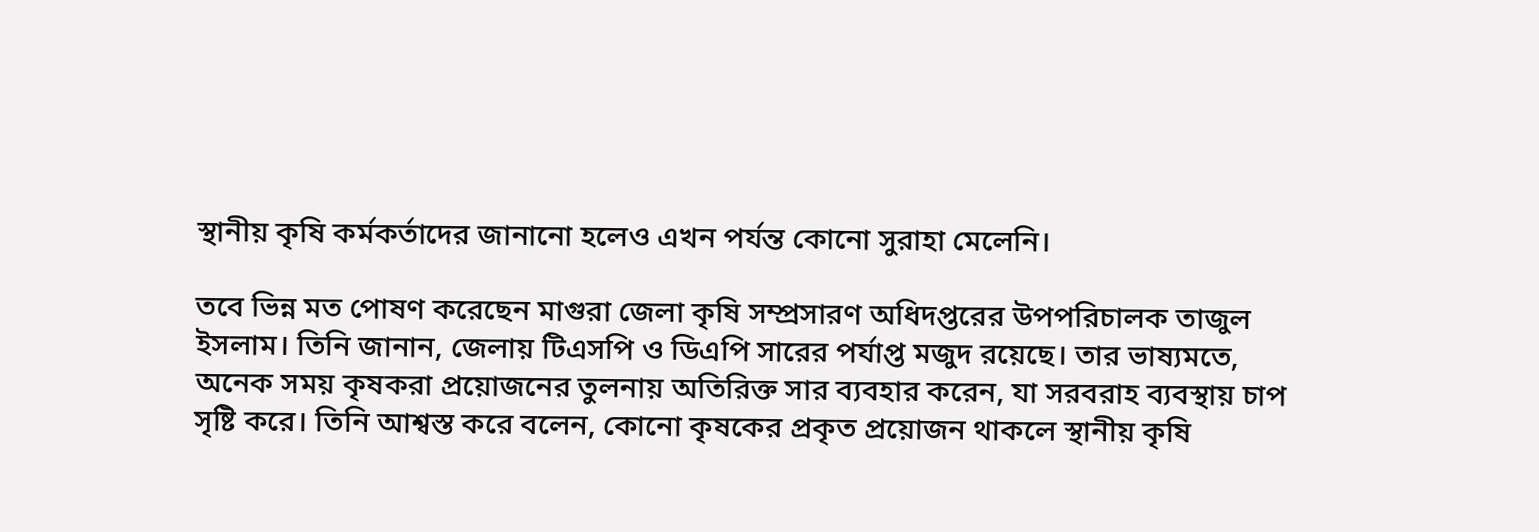স্থানীয় কৃষি কর্মকর্তাদের জানানো হলেও এখন পর্যন্ত কোনো সুরাহা মেলেনি।

তবে ভিন্ন মত পোষণ করেছেন মাগুরা জেলা কৃষি সম্প্রসারণ অধিদপ্তরের উপপরিচালক তাজুল ইসলাম। তিনি জানান, জেলায় টিএসপি ও ডিএপি সারের পর্যাপ্ত মজুদ রয়েছে। তার ভাষ্যমতে, অনেক সময় কৃষকরা প্রয়োজনের তুলনায় অতিরিক্ত সার ব্যবহার করেন, যা সরবরাহ ব্যবস্থায় চাপ সৃষ্টি করে। তিনি আশ্বস্ত করে বলেন, কোনো কৃষকের প্রকৃত প্রয়োজন থাকলে স্থানীয় কৃষি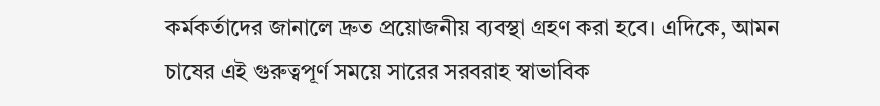কর্মকর্তাদের জানালে দ্রুত প্রয়োজনীয় ব্যবস্থা গ্রহণ করা হবে। এদিকে, আমন চাষের এই গুরুত্বপূর্ণ সময়ে সারের সরবরাহ স্বাভাবিক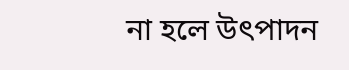না হলে উৎপাদন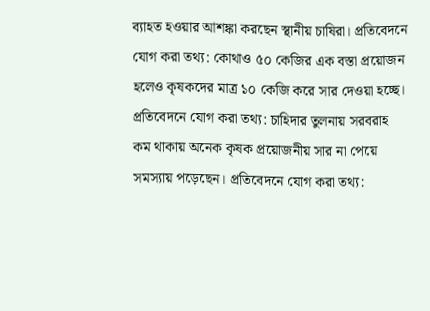ব্যাহত হওয়ার আশঙ্কা করছেন স্থানীয় চাষিরা। প্রতিবেদনে যোগ করা তথ্য: কোথাও ৫০ কেজির এক বস্তা প্রয়োজন হলেও কৃষকদের মাত্র ১০ কেজি করে সার দেওয়া হচ্ছে। প্রতিবেদনে যোগ করা তথ্য: চাহিদার তুলনায় সরবরাহ কম থাকায় অনেক কৃষক প্রয়োজনীয় সার না পেয়ে সমস্যায় পড়েছেন। প্রতিবেদনে যোগ করা তথ্য: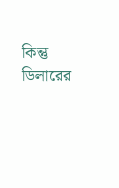কিন্তু ডিলারের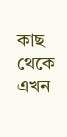কাছ থেকে এখন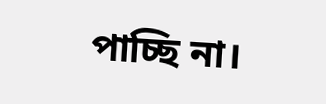পাচ্ছি না।